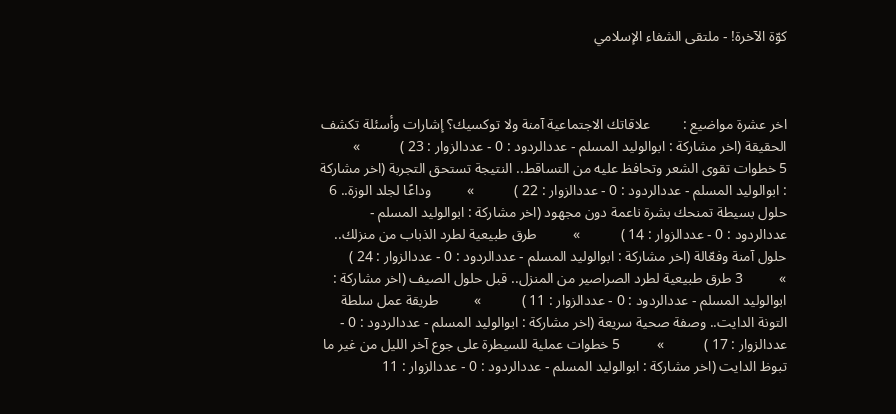كوّة الآخرة! - ملتقى الشفاء الإسلامي



اخر عشرة مواضيع :         علاقاتك الاجتماعية آمنة ولا توكسيك؟ إشارات وأسئلة تكشف الحقيقة (اخر مشاركة : ابوالوليد المسلم - عددالردود : 0 - عددالزوار : 23 )           »          5 خطوات تقوى الشعر وتحافظ عليه من التساقط.. النتيجة تستحق التجربة (اخر مشاركة : ابوالوليد المسلم - عددالردود : 0 - عددالزوار : 22 )           »          وداعًا لجلد الوزة.. 6 حلول بسيطة تمنحك بشرة ناعمة دون مجهود (اخر مشاركة : ابوالوليد المسلم - عددالردود : 0 - عددالزوار : 14 )           »          طرق طبيعية لطرد الذباب من منزلك.. حلول آمنة وفعّالة (اخر مشاركة : ابوالوليد المسلم - عددالردود : 0 - عددالزوار : 24 )           »          3 طرق طبيعية لطرد الصراصير من المنزل.. قبل حلول الصيف (اخر مشاركة : ابوالوليد المسلم - عددالردود : 0 - عددالزوار : 11 )           »          طريقة عمل سلطة التونة الدايت.. وصفة صحية سريعة (اخر مشاركة : ابوالوليد المسلم - عددالردود : 0 - عددالزوار : 17 )           »          5 خطوات عملية للسيطرة على جوع آخر الليل من غير ما تبوظ الدايت (اخر مشاركة : ابوالوليد المسلم - عددالردود : 0 - عددالزوار : 11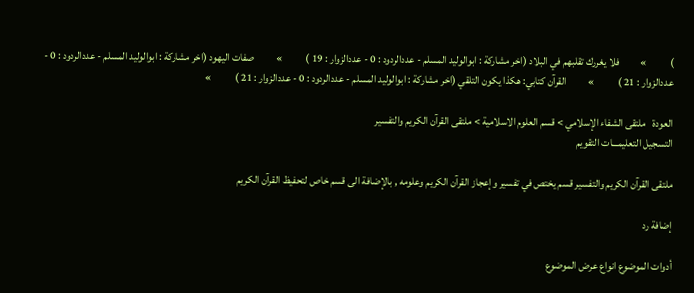)           »          فلا يغررك تقلبهم في البلاد (اخر مشاركة : ابوالوليد المسلم - عددالردود : 0 - عددالزوار : 19 )           »          صفات اليهود (اخر مشاركة : ابوالوليد المسلم - عددالردود : 0 - عددالزوار : 21 )           »          القرآن كتابي: هكذا يكون التلقي (اخر مشاركة : ابوالوليد المسلم - عددالردود : 0 - عددالزوار : 21 )           »

العودة   ملتقى الشفاء الإسلامي > قسم العلوم الاسلامية > ملتقى القرآن الكريم والتفسير
التسجيل التعليمـــات التقويم

ملتقى القرآن الكريم والتفسير قسم يختص في تفسير وإعجاز القرآن الكريم وعلومه , بالإضافة الى قسم خاص لتحفيظ القرآن الكريم

إضافة رد

أدوات الموضوع انواع عرض الموضوع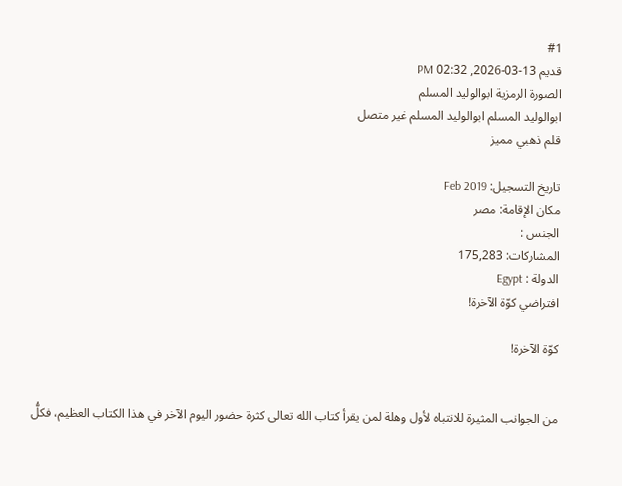#1
قديم 13-03-2026, 02:32 PM
الصورة الرمزية ابوالوليد المسلم
ابوالوليد المسلم ابوالوليد المسلم غير متصل
قلم ذهبي مميز

تاريخ التسجيل: Feb 2019
مكان الإقامة: مصر
الجنس :
المشاركات: 175,283
الدولة : Egypt
افتراضي كوّة الآخرة!

كوّة الآخرة!


من الجوانب المثيرة للانتباه لأول وهلة لمن يقرأ كتاب الله تعالى كثرة حضور اليوم الآخر في هذا الكتاب العظيم، فكلُّ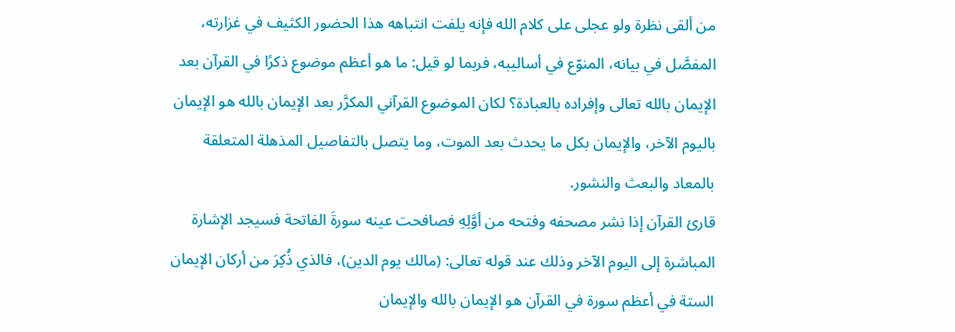من ألقى نظرة ولو عجلى على كلام الله فإنه يلفت انتباهه هذا الحضور الكثيف في غزارته، المفصَّل في بيانه، المنوّع في أساليبه، فربما لو قيل: ما هو أعظم موضوع ذكرًا في القرآن بعد الإيمان بالله تعالى وإفراده بالعبادة؟ لكان الموضوع القرآني المكرَّر بعد الإيمان بالله هو الإيمان باليوم الآخر، والإيمان بكل ما يحدث بعد الموت، وما يتصل بالتفاصيل المذهلة المتعلقة بالمعاد والبعث والنشور.
قارئ القرآن إذا نشر مصحفه وفتحه من أوَّلِهِ فصافحت عينه سورةَ الفاتحة فسيجد الإشارة المباشرة إلى اليوم الآخر وذلك عند قوله تعالى: (مالك يوم الدين)، فالذي ذُكِرَ من أركان الإيمان الستة في أعظم سورة في القرآن هو الإيمان بالله والإيمان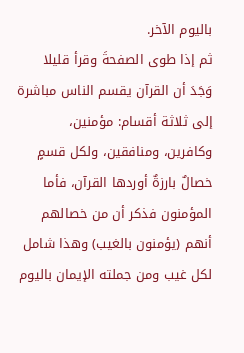باليوم الآخر.
ثم إذا طوى الصفحةَ وقرأ قليلا وَجَدَ أن القرآن يقسم الناس مباشرة إلى ثلاثة أقسام: مؤمنين، وكافرين، ومنافقين، ولكل قسمٍ خصالٌ بارزةٌ أوردها القرآن، فأما المؤمنون فذكر أن من خصالهم أنهم (يؤمنون بالغيب) وهذا شامل لكل غيب ومن جملته الإيمان باليوم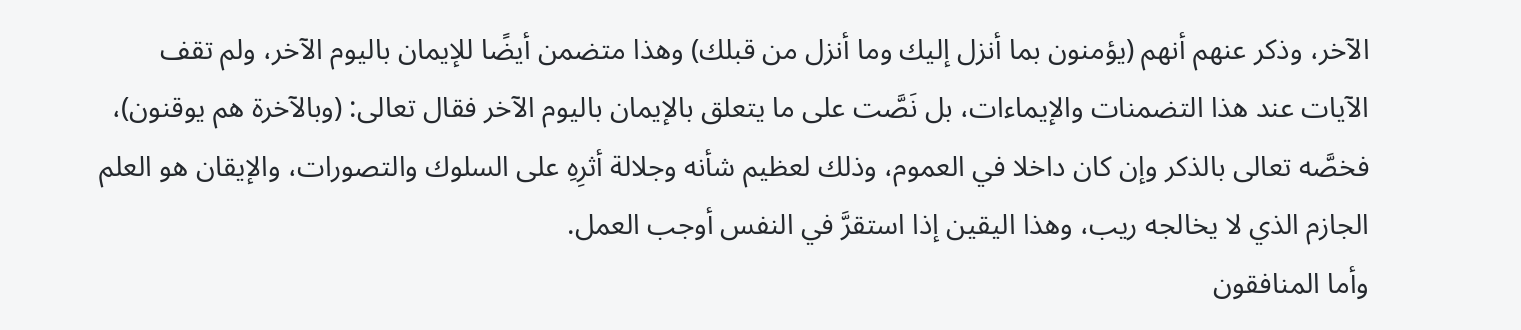الآخر، وذكر عنهم أنهم (يؤمنون بما أنزل إليك وما أنزل من قبلك) وهذا متضمن أيضًا للإيمان باليوم الآخر، ولم تقف الآيات عند هذا التضمنات والإيماءات، بل نَصَّت على ما يتعلق بالإيمان باليوم الآخر فقال تعالى: (وبالآخرة هم يوقنون)، فخصَّه تعالى بالذكر وإن كان داخلا في العموم، وذلك لعظيم شأنه وجلالة أثرِهِ على السلوك والتصورات، والإيقان هو العلم الجازم الذي لا يخالجه ريب، وهذا اليقين إذا استقرَّ في النفس أوجب العمل.
وأما المنافقون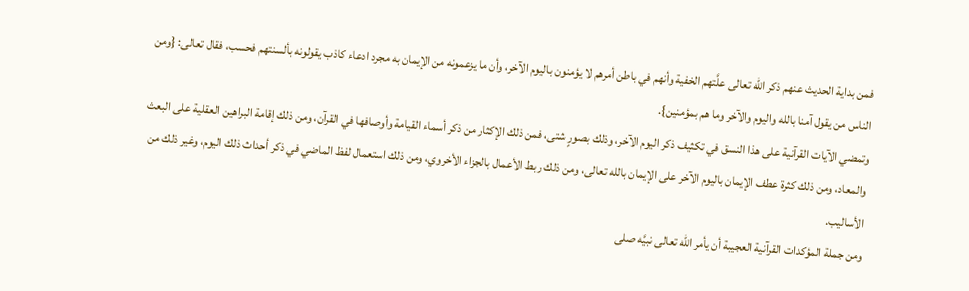فمن بداية الحديث عنهم ذكر الله تعالى علَّتهم الخفية وأنهم في باطن أمرهم لا يؤمنون باليوم الآخر، وأن ما يزعمونه من الإيمان به مجرد ادعاء كاذب يقولونه بألسنتهم فحسب، فقال تعالى: {ومن الناس من يقول آمنا بالله واليوم والآخر وما هم بمؤمنين}.
وتمضي الآيات القرآنية على هذا النسق في تكثيف ذكر اليوم الآخر، وذلك بصورٍ شتى، فمن ذلك الإكثار من ذكر أسماء القيامة وأوصافها في القرآن، ومن ذلك إقامة البراهين العقلية على البعث والمعاد، ومن ذلك كثرة عطف الإيمان باليوم الآخر على الإيمان بالله تعالى، ومن ذلك ربط الأعمال بالجزاء الأخروي، ومن ذلك استعمال لفظ الماضي في ذكر أحداث ذلك اليوم، وغير ذلك من الأساليب.
ومن جملة المؤكدات القرآنية العجيبة أن يأمر الله تعالى نبيَّه صلى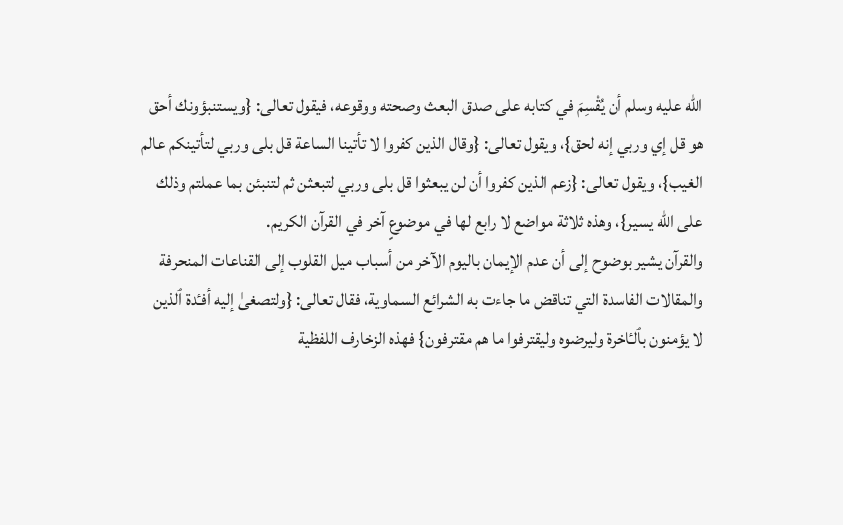الله عليه وسلم أن يُقْسِمَ في كتابه على صدق البعث وصحته ووقوعه، فيقول تعالى: {ويستنبؤونك أحق هو قل إي وربي إنه لحق}، ويقول تعالى: {وقال الذين كفروا لا تأتينا الساعة قل بلى وربي لتأتينكم عالم الغيب}، ويقول تعالى: {زعم الذين كفروا أن لن يبعثوا قل بلى وربي لتبعثن ثم لتنبئن بما عملتم وذلك على الله يسير}، وهذه ثلاثة مواضع لا رابع لها في موضوعٍ آخر في القرآن الكريم.
والقرآن يشير بوضوح إلى أن عدم الإيمان باليوم الآخر من أسباب ميل القلوب إلى القناعات المنحرفة والمقالات الفاسدة التي تناقض ما جاءت به الشرائع السماوية، فقال تعالى: {ولتصغىٰ إلیه أفـٔدة ٱلذین لا یؤمنون بٱلـٔاخرة ولیرضوه ولیقترفوا ما هم مقترفون} فهذه الزخارف اللفظية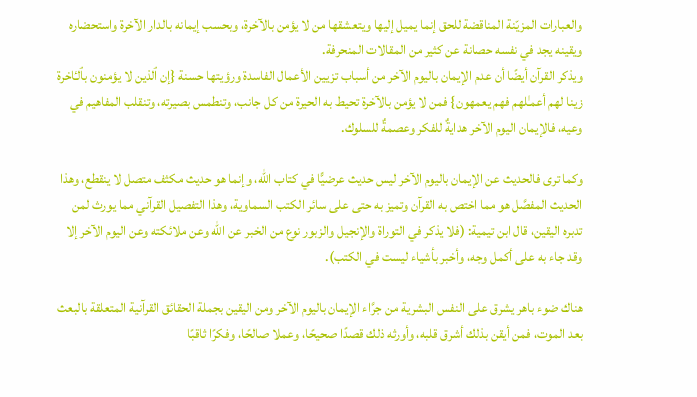والعبارات المزيّنة المناقضة للحق إنما يميل إليها ويتعشقها من لا يؤمن بالآخرة، وبحسب إيمانه بالدار الآخرة واستحضاره ويقينه يجد في نفسه حصانة عن كثير من المقالات المنحرفة.
ويذكر القرآن أيضًا أن عدم الإيمان باليوم الآخر من أسباب تزيين الأعمال الفاسدة ورؤيتها حسنة {إن ٱلذین لا یؤمنون بٱلـٔاخرة زینا لهم أعمـٰلهم فهم یعمهون} فمن لا يؤمن بالآخرة تحيط به الحيرة من كل جانب، وتنطمس بصيرته، وتنقلب المفاهيم في وعيه، فالإيمان اليوم الآخر هدايةٌ للفكر وعصمةٌ للسلوك.

وكما ترى فالحديث عن الإيمان باليوم الآخر ليس حديث عرضيًّا في كتاب الله، وإنما هو حديث مكثف متصل لا ينقطع، وهذا الحديث المفصَّل هو مما اختص به القرآن وتميز به حتى على سائر الكتب السماوية، وهذا التفصيل القرآني مما يورث لمن تدبره اليقين، قال ابن تيمية: (فلا يذكر في التوراة والإنجيل والزبور نوع من الخبر عن الله وعن ملائكته وعن اليوم الآخر إلا وقد جاء به على أكمل وجه، وأخبر بأشياء ليست في الكتب).

هناك ضوء باهر يشرق على النفس البشرية من جرَّاء الإيمان باليوم الآخر ومن اليقين بجملة الحقائق القرآنية المتعلقة بالبعث بعد الموت، فمن أيقن بذلك أشرق قلبه، وأورثه ذلك قصدًا صحيحًا، وعملا صالحًا، وفكرًا ثاقبًا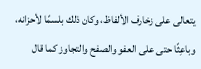يتعالى على زخارف الألفاظ، وكان ذلك بلسمًا لأحزانه، وباعِثًا حتى على العفو والصفح والتجاوز كما قال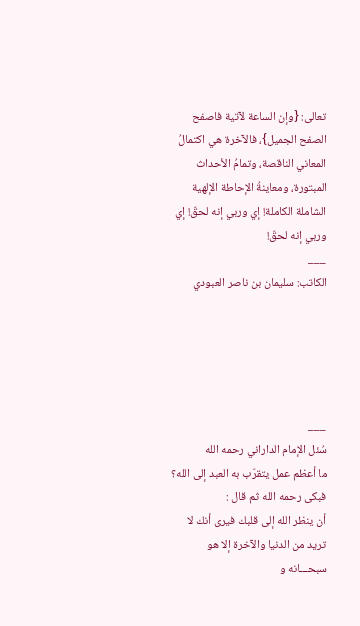تعالى: {وإن الساعة لآتية فاصفح الصفح الجميل}، فالآخرة هي اكتمالُ المعاني الناقصة، وتمامُ الأحداث المبتورة، ومعاينةُ الإحاطة الإلهية الشاملة الكاملة! إي وربي إنه لحقّ! إي وربي إنه لحقّ!
___
الكاتب: سليمان بن ناصر العبودي





___
سُئل الإمام الداراني رحمه الله
ما أعظم عمل يتقرّب به العبد إلى الله؟
فبكى رحمه الله ثم قال :
أن ينظر الله إلى قلبك فيرى أنك لا تريد من الدنيا والآخرة إلا هو
سبحـــانه و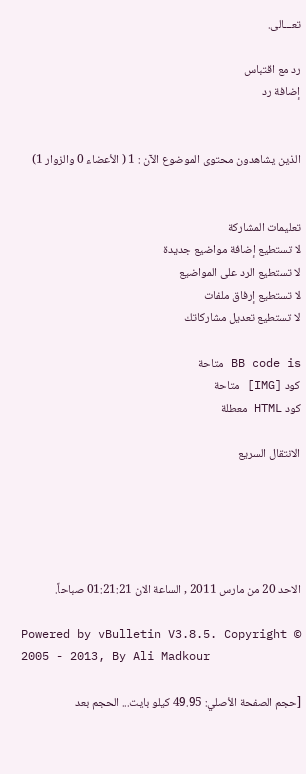تعـــالى.

رد مع اقتباس
إضافة رد


الذين يشاهدون محتوى الموضوع الآن : 1 ( الأعضاء 0 والزوار 1)


تعليمات المشاركة
لا تستطيع إضافة مواضيع جديدة
لا تستطيع الرد على المواضيع
لا تستطيع إرفاق ملفات
لا تستطيع تعديل مشاركاتك

BB code is متاحة
كود [IMG] متاحة
كود HTML معطلة

الانتقال السريع





الاحد 20 من مارس 2011 , الساعة الان 01:21:21 صباحاً.

Powered by vBulletin V3.8.5. Copyright © 2005 - 2013, By Ali Madkour

[حجم الصفحة الأصلي: 49.95 كيلو بايت... الحجم بعد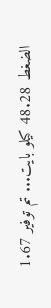الضغط 48.28 كيلو بايت... تم توفير 1.67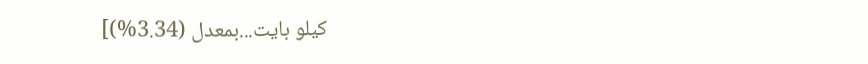كيلو بايت...بمعدل (3.34%)]